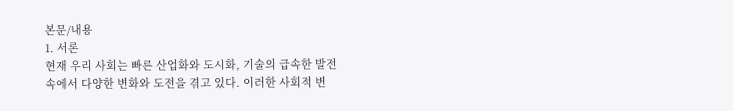본문/내용
1. 서론
현재 우리 사회는 빠른 산업화와 도시화, 기술의 급속한 발전 속에서 다양한 변화와 도전을 겪고 있다. 이러한 사회적 변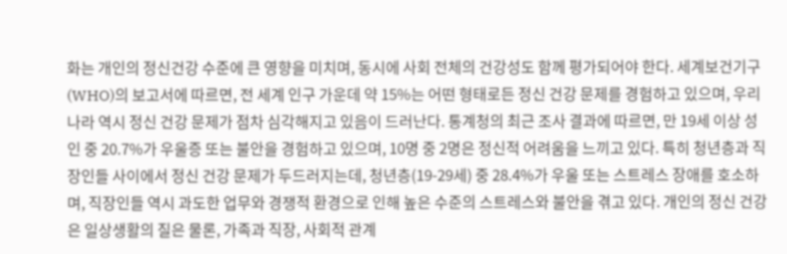화는 개인의 정신건강 수준에 큰 영향을 미치며, 동시에 사회 전체의 건강성도 함께 평가되어야 한다. 세계보건기구(WHO)의 보고서에 따르면, 전 세계 인구 가운데 약 15%는 어떤 형태로든 정신 건강 문제를 경험하고 있으며, 우리나라 역시 정신 건강 문제가 점차 심각해지고 있음이 드러난다. 통계청의 최근 조사 결과에 따르면, 만 19세 이상 성인 중 20.7%가 우울증 또는 불안을 경험하고 있으며, 10명 중 2명은 정신적 어려움을 느끼고 있다. 특히 청년층과 직장인들 사이에서 정신 건강 문제가 두드러지는데, 청년층(19-29세) 중 28.4%가 우울 또는 스트레스 장애를 호소하며, 직장인들 역시 과도한 업무와 경쟁적 환경으로 인해 높은 수준의 스트레스와 불안을 겪고 있다. 개인의 정신 건강은 일상생활의 질은 물론, 가족과 직장, 사회적 관계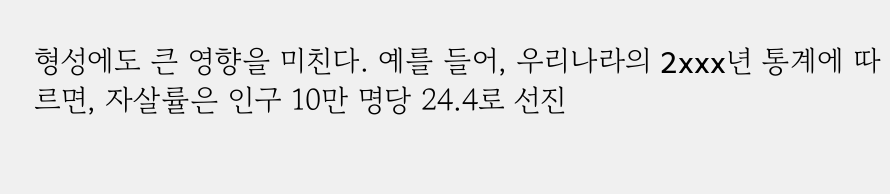형성에도 큰 영향을 미친다. 예를 들어, 우리나라의 2xxx년 통계에 따르면, 자살률은 인구 10만 명당 24.4로 선진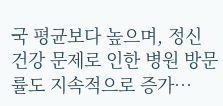국 평균보다 높으며, 정신 건강 문제로 인한 병원 방문률도 지속적으로 증가…